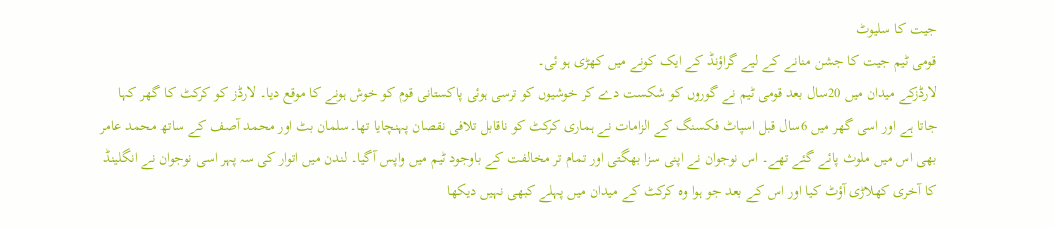جیت کا سلیوٹ
قومی ٹیم جیت کا جشن منانے کے لیے گراؤنڈ کے ایک کونے میں کھڑی ہو ئی۔
لارڈزکے میدان میں 20سال بعد قومی ٹیم نے گوروں کو شکست دے کر خوشیوں کو ترسی ہوئی پاکستانی قوم کو خوش ہونے کا موقع دیا۔ لارڈز کو کرکٹ کا گھر کہا جاتا ہے اور اسی گھر میں 6سال قبل اسپاٹ فکسنگ کے الزامات نے ہماری کرکٹ کو ناقابل تلافی نقصان پہنچایا تھا۔سلمان بٹ اور محمد آصف کے ساتھ محمد عامر بھی اس میں ملوث پائے گئے تھے۔ اس نوجوان نے اپنی سزا بھگتی اور تمام تر مخالفت کے باوجود ٹیم میں واپس آگیا۔ لندن میں اتوار کی سہ پہر اسی نوجوان نے انگلینڈ کا آخری کھلاڑی آؤٹ کیا اور اس کے بعد جو ہوا وہ کرکٹ کے میدان میں پہلے کبھی نہیں دیکھا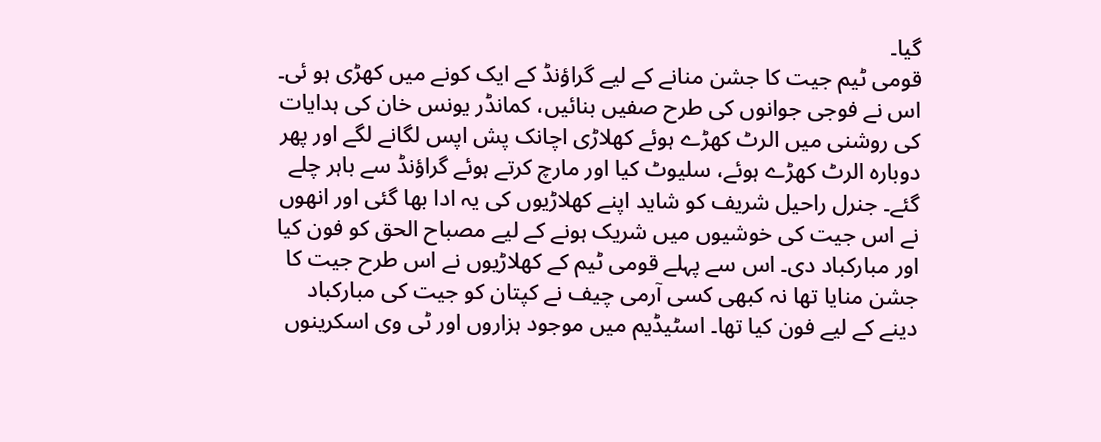گیا۔
قومی ٹیم جیت کا جشن منانے کے لیے گراؤنڈ کے ایک کونے میں کھڑی ہو ئی۔ اس نے فوجی جوانوں کی طرح صفیں بنائیں، کمانڈر یونس خان کی ہدایات کی روشنی میں الرٹ کھڑے ہوئے کھلاڑی اچانک پش اپس لگانے لگے اور پھر دوبارہ الرٹ کھڑے ہوئے، سلیوٹ کیا اور مارچ کرتے ہوئے گراؤنڈ سے باہر چلے گئے۔ جنرل راحیل شریف کو شاید اپنے کھلاڑیوں کی یہ ادا بھا گئی اور انھوں نے اس جیت کی خوشیوں میں شریک ہونے کے لیے مصباح الحق کو فون کیا اور مبارکباد دی۔ اس سے پہلے قومی ٹیم کے کھلاڑیوں نے اس طرح جیت کا جشن منایا تھا نہ کبھی کسی آرمی چیف نے کپتان کو جیت کی مبارکباد دینے کے لیے فون کیا تھا۔ اسٹیڈیم میں موجود ہزاروں اور ٹی وی اسکرینوں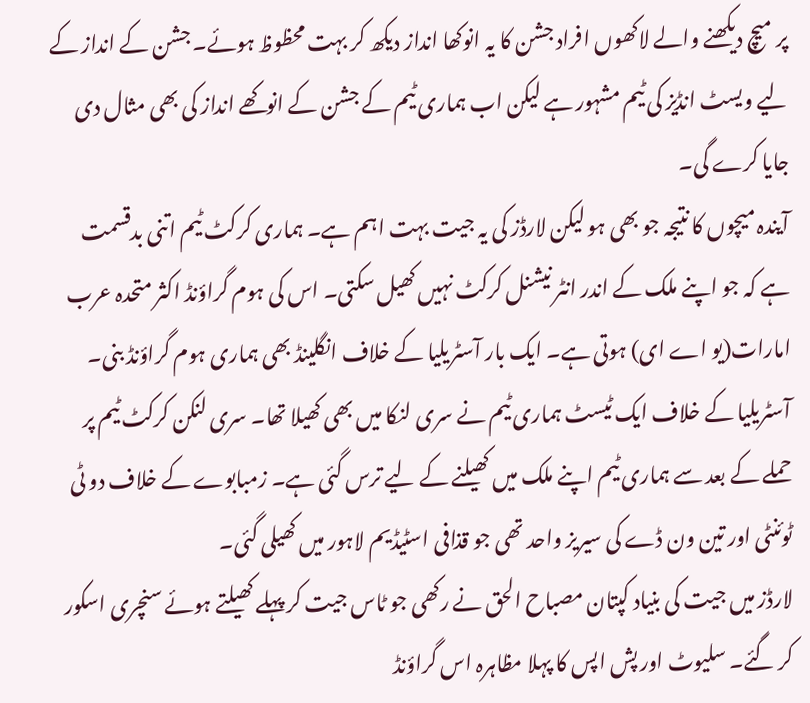پر میچ دیکھنے والے لاکھوں افراد جشن کا یہ انوکھا انداز دیکھ کر بہت محظوظ ہوئے۔ جشن کے انداز کے لیے ویسٹ انڈیز کی ٹیم مشہور ہے لیکن اب ہماری ٹیم کے جشن کے انوکھے انداز کی بھی مثال دی جایا کرے گی۔
آیندہ میچوں کا نتیجہ جو بھی ہو لیکن لارڈز کی یہ جیت بہت اہم ہے۔ ہماری کرکٹ ٹیم اتنی بدقسمت ہے کہ جو اپنے ملک کے اندر انٹر نیشنل کرکٹ نہیں کھیل سکتی۔ اس کی ہوم گراؤنڈ اکثر متحدہ عرب امارات(یو اے ای) ہوتی ہے۔ ایک بار آسٹریلیا کے خلاف انگلینڈ بھی ہماری ہوم گراؤنڈ بنی۔ آسٹریلیا کے خلاف ایک ٹیسٹ ہماری ٹیم نے سری لنکا میں بھی کھیلا تھا۔ سری لنکن کرکٹ ٹیم پر حملے کے بعد سے ہماری ٹیم اپنے ملک میں کھیلنے کے لیے ترس گئی ہے۔ زمبابوے کے خلاف دو ٹی ٹوئنٹی اور تین ون ڈے کی سیریز واحد تھی جو قذافی اسٹیڈیم لاہور میں کھیلی گئی۔
لارڈز میں جیت کی بنیاد کپتان مصباح الحق نے رکھی جو ٹاس جیت کر پہلے کھیلتے ہوئے سنچری اسکور کر گئے۔ سلیوٹ اور پش اپس کا پہلا مظاہرہ اس گراؤنڈ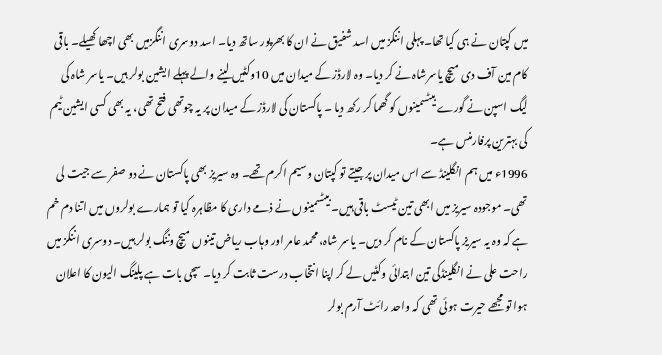میں کپتان نے ہی کیا تھا۔ پہلی اننگز میں اسد شفیق نے ان کا بھرپور ساتھ دیا۔ اسد دوسری اننگزمیں بھی اچھا کھیلے۔ باقی کام مین آف دی میچ یاسرشاہ نے کر دیا۔ وہ لارڈز کے میدان میں 10وکٹیں لینے والے پہلے ایشین بولر ہیں۔ یاسر شاہ کی لیگ اسپن نے گورے بیٹسمینوں کو گھما کر رکھ دیا ۔ پاکستان کی لارڈز کے میدان پر یہ چوتھی فتح تھی، یہ بھی کسی ایشین ٹیم کی بہترین پرفارمنس ہے۔
1996ء میں ہم انگلینڈ سے اس میدان پر جیتے تو کپتان وسیم اکرم تھے۔ وہ سیریز بھی پاکستان نے دو صفر سے جیت لی تھی۔ موجودہ سیریز میں ابھی تین ٹیسٹ باقی ہیں۔ بیٹسمینوں نے ذمے داری کا مظاہرہ کیا تو ہمارے بولروں میں اتنا دم خم ہے کہ وہ یہ سیریز پاکستان کے نام کر دیں۔ یاسر شاہ، محمد عامر اور وہاب ریاض تینوں میچ وننگ بولر ہیں۔ دوسری اننگز میں راحت علی نے انگلینڈکی تین ابتدائی وکٹیں لے کر اپنا انتخاب درست ثابت کر دیا۔ سچی بات ہے پلینگ الیون کا اعلان ہوا تو مجھے حیرت ہوئی تھی کہ واحد رائٹ آرم بولر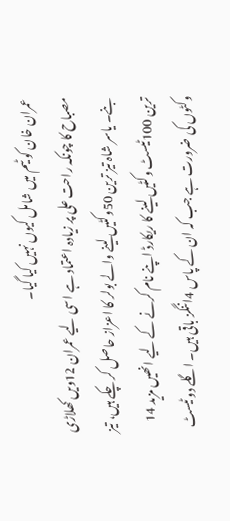عمران خان کو ٹیم میں شامل کیوں نہیں کیا گیا۔
مصباح کا چونکہ راحت علی پر زیادہ اعتماد ہے اسی لیے عمران 12ویں کھلاڑی بنے۔ یاسر شاہ تیز ترین 50وکٹیں لینے والے بولر کا اعزاز حاصل کر چکے ہیں، تیز ترین 100ٹیسٹ وکٹیں لینے کا ریکارڈ اپنے نام کرنے کے لیے انھیں مزید 14 وکٹوں کی ضرورت ہے جب کہ ان کے پاس 4اننگز باقی ہیں۔ اگلے دو ٹیسٹ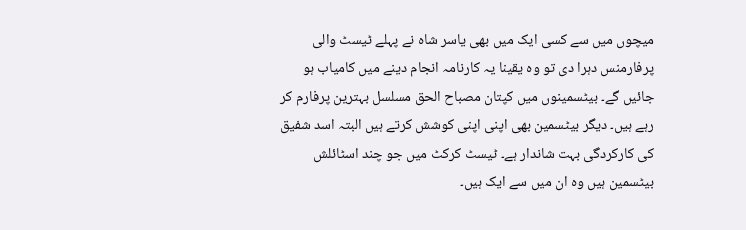میچوں میں سے کسی ایک میں بھی یاسر شاہ نے پہلے ٹیسٹ والی پرفارمنس دہرا دی تو وہ یقینا یہ کارنامہ انجام دینے میں کامیاب ہو جائیں گے۔ بیٹسمینوں میں کپتان مصباح الحق مسلسل بہترین پرفارم کر رہے ہیں۔ دیگر بیٹسمین بھی اپنی اپنی کوشش کرتے ہیں البتہ اسد شفیق کی کارکردگی بہت شاندار ہے۔ ٹیسٹ کرکٹ میں جو چند اسٹائلش بیٹسمین ہیں وہ ان میں سے ایک ہیں۔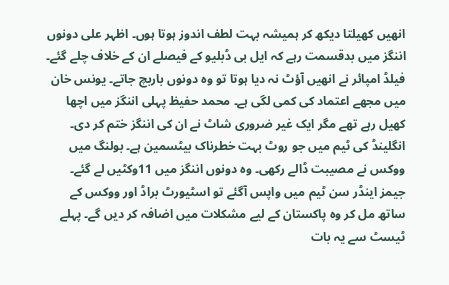انھیں کھیلتا دیکھ کر ہمیشہ بہت لطف اندوز ہوتا ہوں۔ اظہر علی دونوں اننگز میں بدقسمت رہے کہ ایل بی ڈبلیو کے فیصلے ان کے خلاف چلے گئے۔ فیلڈ امپائر نے انھیں آؤٹ نہ دیا ہوتا تو وہ دونوں باربچ جاتے۔ یونس خان میں مجھے اعتماد کی کمی لگی ہے۔ محمد حفیظ پہلی اننگز میں اچھا کھیل رہے تھے مگر ایک غیر ضروری شاٹ نے ان کی اننگز ختم کر دی۔ انگلینڈ کی ٹیم میں جو روٹ بہت خطرناک بیٹسمین ہے۔ بولنگ میں ووکس نے مصیبت ڈالے رکھی۔ وہ دونوں اننگز میں 11وکٹیں لے گئے۔ جیمز اینڈر سن ٹیم میں واپس آگئے تو اسٹیورٹ براڈ اور ووکس کے ساتھ مل کر وہ پاکستان کے لیے مشکلات میں اضافہ کر دیں گے۔ پہلے ٹیسٹ سے یہ بات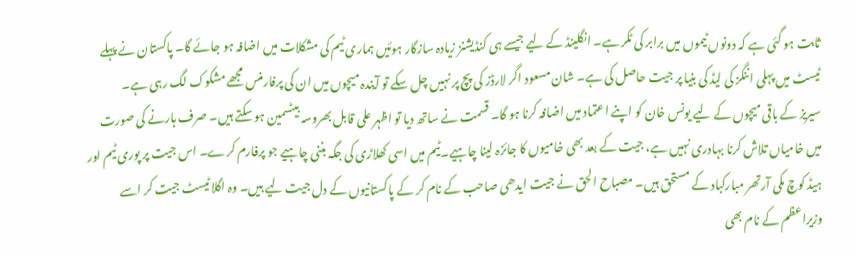ثابت ہو گئی ہے کہ دونوں ٹیموں میں برابر کی ٹکر ہے۔ انگلینڈ کے لیے جیسے ہی کنڈیشنز زیادہ سازگار ہوئیں ہماری ٹیم کی مشکلات میں اضافہ ہو جائے گا۔ پاکستان نے پہلے ٹیسٹ میں پہلی اننگز کی لیڈ کی بنیا پر جیت حاصل کی ہے۔ شان مسعود اگر لارڈز کی پچ پر نہیں چل سکے تو آیندہ میچوں میں ان کی پرفارمنس مجھے مشکوک لگ رہی ہے۔
سیریز کے باقی میچوں کے لیے یونس خان کو اپنے اعتماد میں اضافہ کرنا ہو گا۔ قسمت نے ساتھ دیا تو اظہر علی قابل بھروسہ بیٹسمین ہو سکتے ہیں۔ صرف ہارنے کی صورت میں خامیاں تلاش کرنا بہادری نہیں ہے، جیت کے بعد بھی خامیوں کا جائزہ لینا چاہیے۔ٹیم میں اسی کھلاڑی کی جگہ بننی چاہیے جو پرفارم کرے۔ اس جیت پر پوری ٹیم اور ہیڈ کوچ مکی آرتھر مبارکباد کے مستحق ہیں۔ مصباح الحق نے جیت ایدھی صاحب کے نام کر کے پاکستانیوں کے دل جیت لیے ہیں۔ وہ اگلا ٹیسٹ جیت کر اسے وزیراعظم کے نام بھی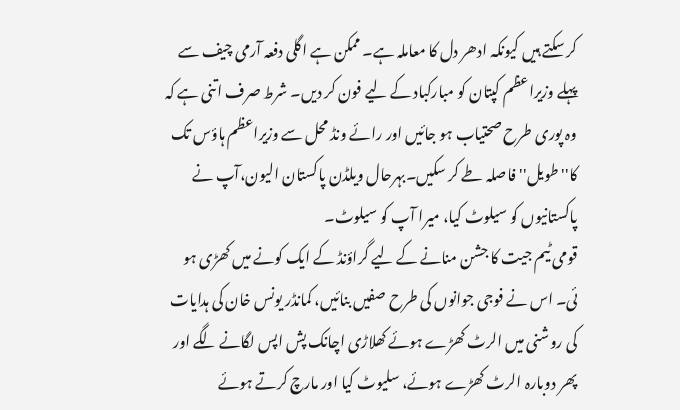کر سکتے ہیں کیونکہ ادھر دل کا معاملہ ہے۔ ممکن ہے اگلی دفعہ آرمی چیف سے پہلے وزیراعظم کپتان کو مبارکباد کے لیے فون کر دیں۔ شرط صرف اتنی ہے کہ وہ پوری طرح صحتیاب ہو جائیں اور رائے ونڈ محل سے وزیراعظم ہاؤس تک کا''طویل'' فاصلہ طے کر سکیں۔بہرحال ویلڈن پاکستان الیون،آپ نے پاکستانیوں کو سیلوٹ کیا، میرا آپ کو سیلوٹ۔
قومی ٹیم جیت کا جشن منانے کے لیے گراؤنڈ کے ایک کونے میں کھڑی ہو ئی۔ اس نے فوجی جوانوں کی طرح صفیں بنائیں، کمانڈر یونس خان کی ہدایات کی روشنی میں الرٹ کھڑے ہوئے کھلاڑی اچانک پش اپس لگانے لگے اور پھر دوبارہ الرٹ کھڑے ہوئے، سلیوٹ کیا اور مارچ کرتے ہوئے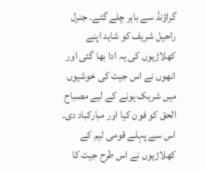گراؤنڈ سے باہر چلے گئے۔ جنرل راحیل شریف کو شاید اپنے کھلاڑیوں کی یہ ادا بھا گئی اور انھوں نے اس جیت کی خوشیوں میں شریک ہونے کے لیے مصباح الحق کو فون کیا اور مبارکباد دی۔ اس سے پہلے قومی ٹیم کے کھلاڑیوں نے اس طرح جیت کا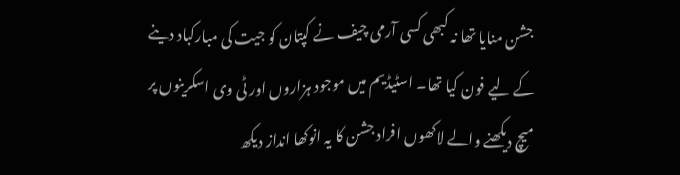جشن منایا تھا نہ کبھی کسی آرمی چیف نے کپتان کو جیت کی مبارکباد دینے کے لیے فون کیا تھا۔ اسٹیڈیم میں موجود ہزاروں اور ٹی وی اسکرینوں پر میچ دیکھنے والے لاکھوں افراد جشن کا یہ انوکھا انداز دیکھ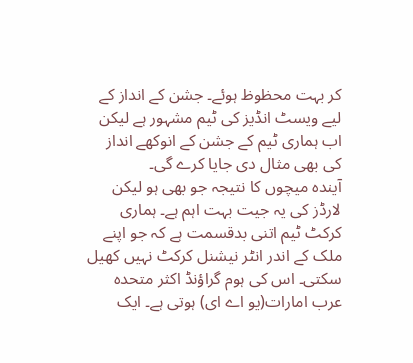کر بہت محظوظ ہوئے۔ جشن کے انداز کے لیے ویسٹ انڈیز کی ٹیم مشہور ہے لیکن اب ہماری ٹیم کے جشن کے انوکھے انداز کی بھی مثال دی جایا کرے گی۔
آیندہ میچوں کا نتیجہ جو بھی ہو لیکن لارڈز کی یہ جیت بہت اہم ہے۔ ہماری کرکٹ ٹیم اتنی بدقسمت ہے کہ جو اپنے ملک کے اندر انٹر نیشنل کرکٹ نہیں کھیل سکتی۔ اس کی ہوم گراؤنڈ اکثر متحدہ عرب امارات(یو اے ای) ہوتی ہے۔ ایک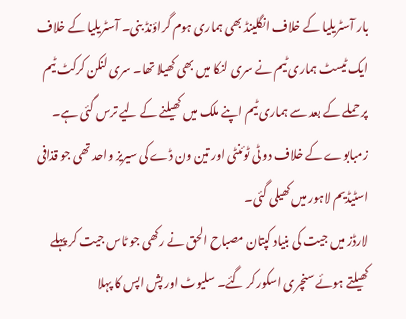بار آسٹریلیا کے خلاف انگلینڈ بھی ہماری ہوم گراؤنڈ بنی۔ آسٹریلیا کے خلاف ایک ٹیسٹ ہماری ٹیم نے سری لنکا میں بھی کھیلا تھا۔ سری لنکن کرکٹ ٹیم پر حملے کے بعد سے ہماری ٹیم اپنے ملک میں کھیلنے کے لیے ترس گئی ہے۔ زمبابوے کے خلاف دو ٹی ٹوئنٹی اور تین ون ڈے کی سیریز واحد تھی جو قذافی اسٹیڈیم لاہور میں کھیلی گئی۔
لارڈز میں جیت کی بنیاد کپتان مصباح الحق نے رکھی جو ٹاس جیت کر پہلے کھیلتے ہوئے سنچری اسکور کر گئے۔ سلیوٹ اور پش اپس کا پہلا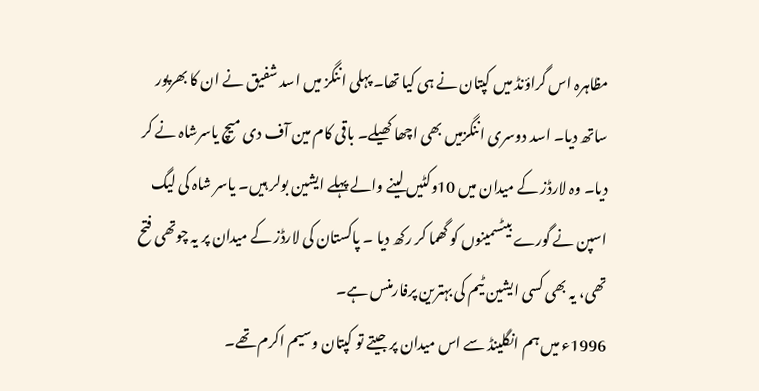مظاہرہ اس گراؤنڈ میں کپتان نے ہی کیا تھا۔ پہلی اننگز میں اسد شفیق نے ان کا بھرپور ساتھ دیا۔ اسد دوسری اننگزمیں بھی اچھا کھیلے۔ باقی کام مین آف دی میچ یاسرشاہ نے کر دیا۔ وہ لارڈز کے میدان میں 10وکٹیں لینے والے پہلے ایشین بولر ہیں۔ یاسر شاہ کی لیگ اسپن نے گورے بیٹسمینوں کو گھما کر رکھ دیا ۔ پاکستان کی لارڈز کے میدان پر یہ چوتھی فتح تھی، یہ بھی کسی ایشین ٹیم کی بہترین پرفارمنس ہے۔
1996ء میں ہم انگلینڈ سے اس میدان پر جیتے تو کپتان وسیم اکرم تھے۔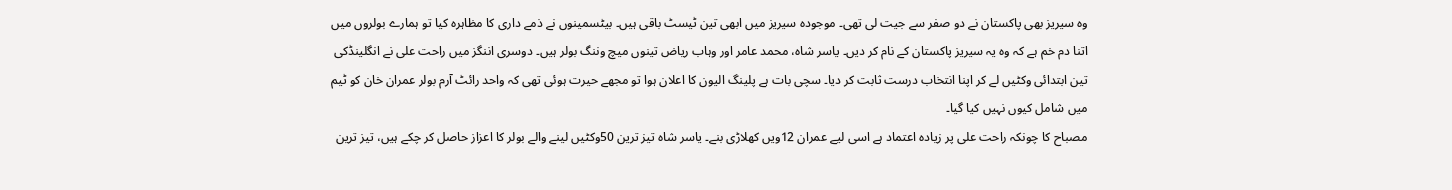وہ سیریز بھی پاکستان نے دو صفر سے جیت لی تھی۔ موجودہ سیریز میں ابھی تین ٹیسٹ باقی ہیں۔ بیٹسمینوں نے ذمے داری کا مظاہرہ کیا تو ہمارے بولروں میں اتنا دم خم ہے کہ وہ یہ سیریز پاکستان کے نام کر دیں۔ یاسر شاہ، محمد عامر اور وہاب ریاض تینوں میچ وننگ بولر ہیں۔ دوسری اننگز میں راحت علی نے انگلینڈکی تین ابتدائی وکٹیں لے کر اپنا انتخاب درست ثابت کر دیا۔ سچی بات ہے پلینگ الیون کا اعلان ہوا تو مجھے حیرت ہوئی تھی کہ واحد رائٹ آرم بولر عمران خان کو ٹیم میں شامل کیوں نہیں کیا گیا۔
مصباح کا چونکہ راحت علی پر زیادہ اعتماد ہے اسی لیے عمران 12ویں کھلاڑی بنے۔ یاسر شاہ تیز ترین 50وکٹیں لینے والے بولر کا اعزاز حاصل کر چکے ہیں، تیز ترین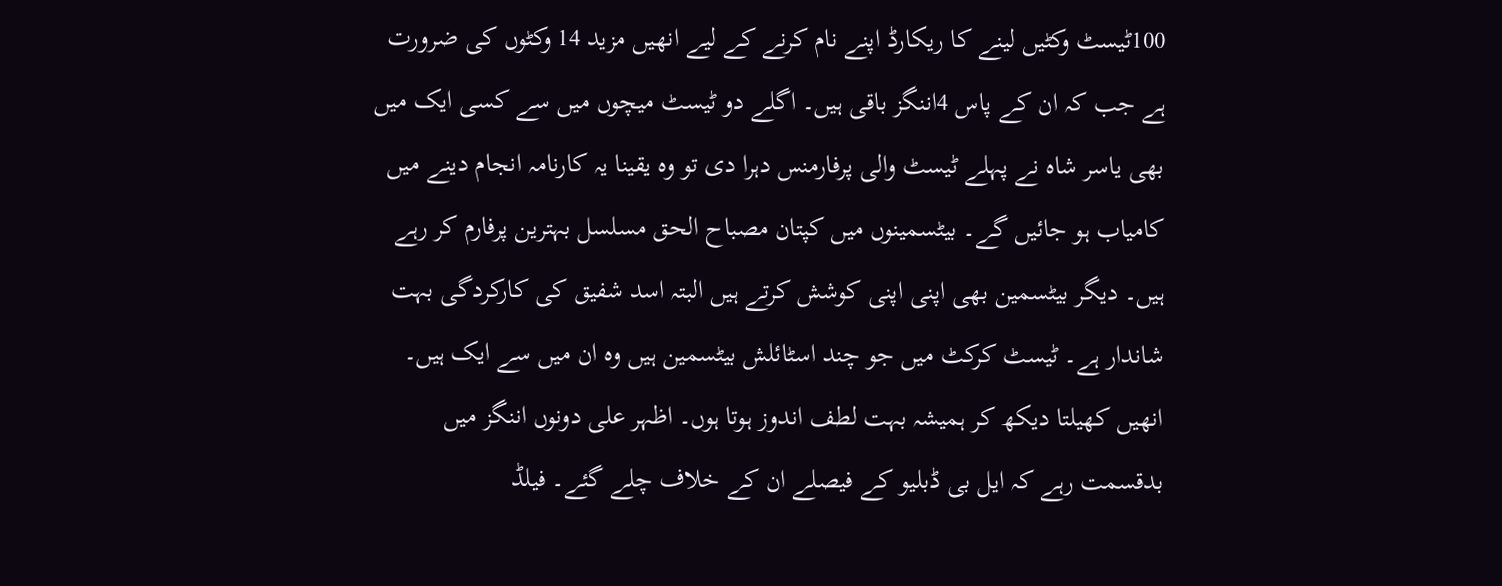100ٹیسٹ وکٹیں لینے کا ریکارڈ اپنے نام کرنے کے لیے انھیں مزید 14 وکٹوں کی ضرورت ہے جب کہ ان کے پاس 4اننگز باقی ہیں۔ اگلے دو ٹیسٹ میچوں میں سے کسی ایک میں بھی یاسر شاہ نے پہلے ٹیسٹ والی پرفارمنس دہرا دی تو وہ یقینا یہ کارنامہ انجام دینے میں کامیاب ہو جائیں گے۔ بیٹسمینوں میں کپتان مصباح الحق مسلسل بہترین پرفارم کر رہے ہیں۔ دیگر بیٹسمین بھی اپنی اپنی کوشش کرتے ہیں البتہ اسد شفیق کی کارکردگی بہت شاندار ہے۔ ٹیسٹ کرکٹ میں جو چند اسٹائلش بیٹسمین ہیں وہ ان میں سے ایک ہیں۔
انھیں کھیلتا دیکھ کر ہمیشہ بہت لطف اندوز ہوتا ہوں۔ اظہر علی دونوں اننگز میں بدقسمت رہے کہ ایل بی ڈبلیو کے فیصلے ان کے خلاف چلے گئے۔ فیلڈ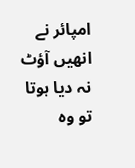امپائر نے انھیں آؤٹ نہ دیا ہوتا تو وہ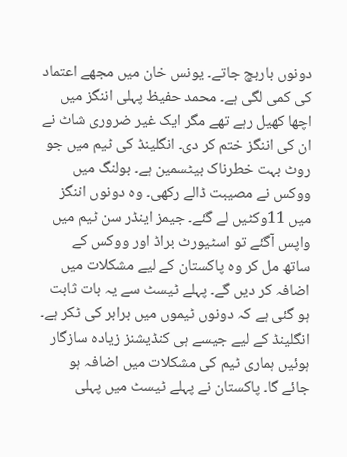دونوں باربچ جاتے۔ یونس خان میں مجھے اعتماد کی کمی لگی ہے۔ محمد حفیظ پہلی اننگز میں اچھا کھیل رہے تھے مگر ایک غیر ضروری شاٹ نے ان کی اننگز ختم کر دی۔ انگلینڈ کی ٹیم میں جو روٹ بہت خطرناک بیٹسمین ہے۔ بولنگ میں ووکس نے مصیبت ڈالے رکھی۔ وہ دونوں اننگز میں 11وکٹیں لے گئے۔ جیمز اینڈر سن ٹیم میں واپس آگئے تو اسٹیورٹ براڈ اور ووکس کے ساتھ مل کر وہ پاکستان کے لیے مشکلات میں اضافہ کر دیں گے۔ پہلے ٹیسٹ سے یہ بات ثابت ہو گئی ہے کہ دونوں ٹیموں میں برابر کی ٹکر ہے۔ انگلینڈ کے لیے جیسے ہی کنڈیشنز زیادہ سازگار ہوئیں ہماری ٹیم کی مشکلات میں اضافہ ہو جائے گا۔ پاکستان نے پہلے ٹیسٹ میں پہلی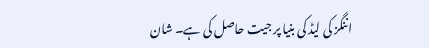اننگز کی لیڈ کی بنیا پر جیت حاصل کی ہے۔ شان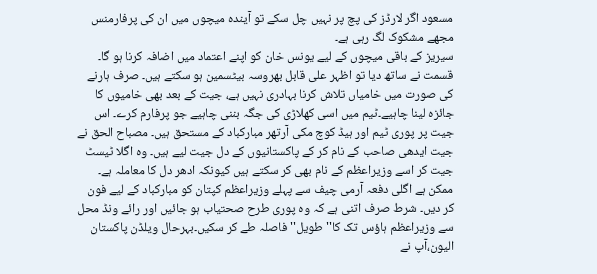مسعود اگر لارڈز کی پچ پر نہیں چل سکے تو آیندہ میچوں میں ان کی پرفارمنس مجھے مشکوک لگ رہی ہے۔
سیریز کے باقی میچوں کے لیے یونس خان کو اپنے اعتماد میں اضافہ کرنا ہو گا۔ قسمت نے ساتھ دیا تو اظہر علی قابل بھروسہ بیٹسمین ہو سکتے ہیں۔ صرف ہارنے کی صورت میں خامیاں تلاش کرنا بہادری نہیں ہے، جیت کے بعد بھی خامیوں کا جائزہ لینا چاہیے۔ٹیم میں اسی کھلاڑی کی جگہ بننی چاہیے جو پرفارم کرے۔ اس جیت پر پوری ٹیم اور ہیڈ کوچ مکی آرتھر مبارکباد کے مستحق ہیں۔ مصباح الحق نے جیت ایدھی صاحب کے نام کر کے پاکستانیوں کے دل جیت لیے ہیں۔ وہ اگلا ٹیسٹ جیت کر اسے وزیراعظم کے نام بھی کر سکتے ہیں کیونکہ ادھر دل کا معاملہ ہے۔ ممکن ہے اگلی دفعہ آرمی چیف سے پہلے وزیراعظم کپتان کو مبارکباد کے لیے فون کر دیں۔ شرط صرف اتنی ہے کہ وہ پوری طرح صحتیاب ہو جائیں اور رائے ونڈ محل سے وزیراعظم ہاؤس تک کا''طویل'' فاصلہ طے کر سکیں۔بہرحال ویلڈن پاکستان الیون،آپ نے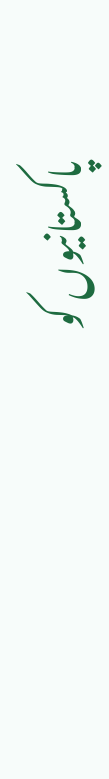پاکستانیوں کو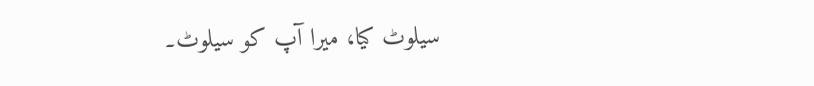سیلوٹ کیا، میرا آپ کو سیلوٹ۔